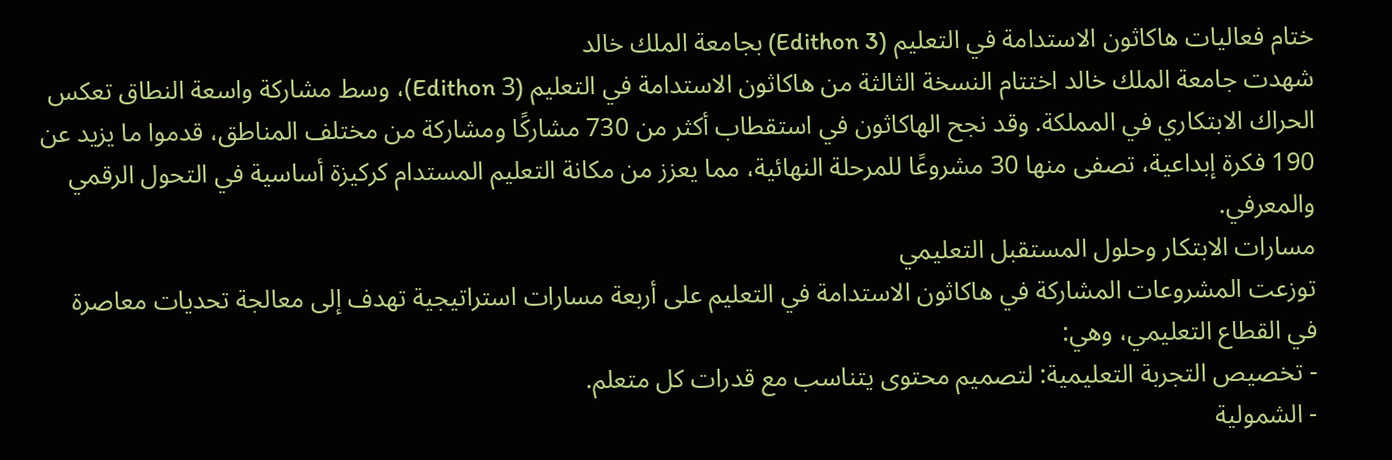ختام فعاليات هاكاثون الاستدامة في التعليم (Edithon 3) بجامعة الملك خالد
شهدت جامعة الملك خالد اختتام النسخة الثالثة من هاكاثون الاستدامة في التعليم (Edithon 3)، وسط مشاركة واسعة النطاق تعكس الحراك الابتكاري في المملكة. وقد نجح الهاكاثون في استقطاب أكثر من 730 مشاركًا ومشاركة من مختلف المناطق، قدموا ما يزيد عن 190 فكرة إبداعية، تصفى منها 30 مشروعًا للمرحلة النهائية، مما يعزز من مكانة التعليم المستدام كركيزة أساسية في التحول الرقمي والمعرفي.
مسارات الابتكار وحلول المستقبل التعليمي
توزعت المشروعات المشاركة في هاكاثون الاستدامة في التعليم على أربعة مسارات استراتيجية تهدف إلى معالجة تحديات معاصرة في القطاع التعليمي، وهي:
- تخصيص التجربة التعليمية: لتصميم محتوى يتناسب مع قدرات كل متعلم.
- الشمولية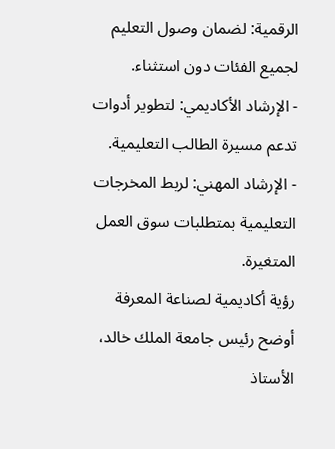الرقمية: لضمان وصول التعليم لجميع الفئات دون استثناء.
- الإرشاد الأكاديمي: لتطوير أدوات تدعم مسيرة الطالب التعليمية.
- الإرشاد المهني: لربط المخرجات التعليمية بمتطلبات سوق العمل المتغيرة.
رؤية أكاديمية لصناعة المعرفة
أوضح رئيس جامعة الملك خالد، الأستاذ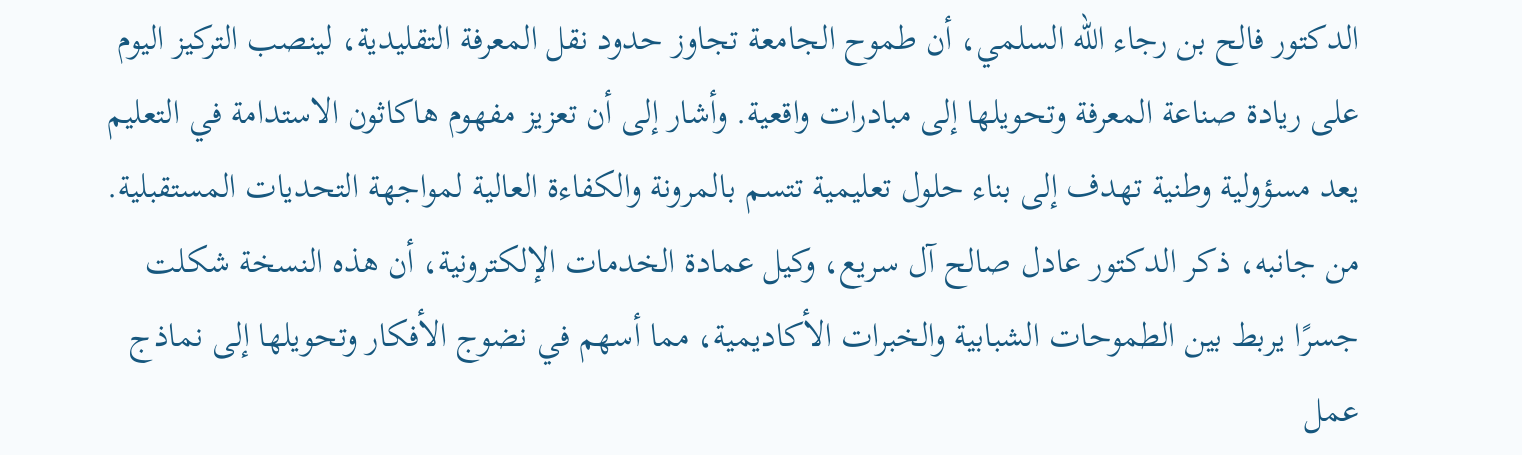الدكتور فالح بن رجاء الله السلمي، أن طموح الجامعة تجاوز حدود نقل المعرفة التقليدية، لينصب التركيز اليوم على ريادة صناعة المعرفة وتحويلها إلى مبادرات واقعية. وأشار إلى أن تعزيز مفهوم هاكاثون الاستدامة في التعليم يعد مسؤولية وطنية تهدف إلى بناء حلول تعليمية تتسم بالمرونة والكفاءة العالية لمواجهة التحديات المستقبلية.
من جانبه، ذكر الدكتور عادل صالح آل سريع، وكيل عمادة الخدمات الإلكترونية، أن هذه النسخة شكلت جسرًا يربط بين الطموحات الشبابية والخبرات الأكاديمية، مما أسهم في نضوج الأفكار وتحويلها إلى نماذج عمل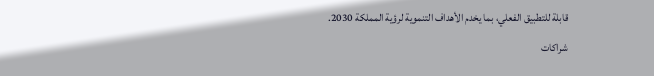قابلة للتطبيق الفعلي، بما يخدم الأهداف التنموية لرؤية المملكة 2030.
شراكات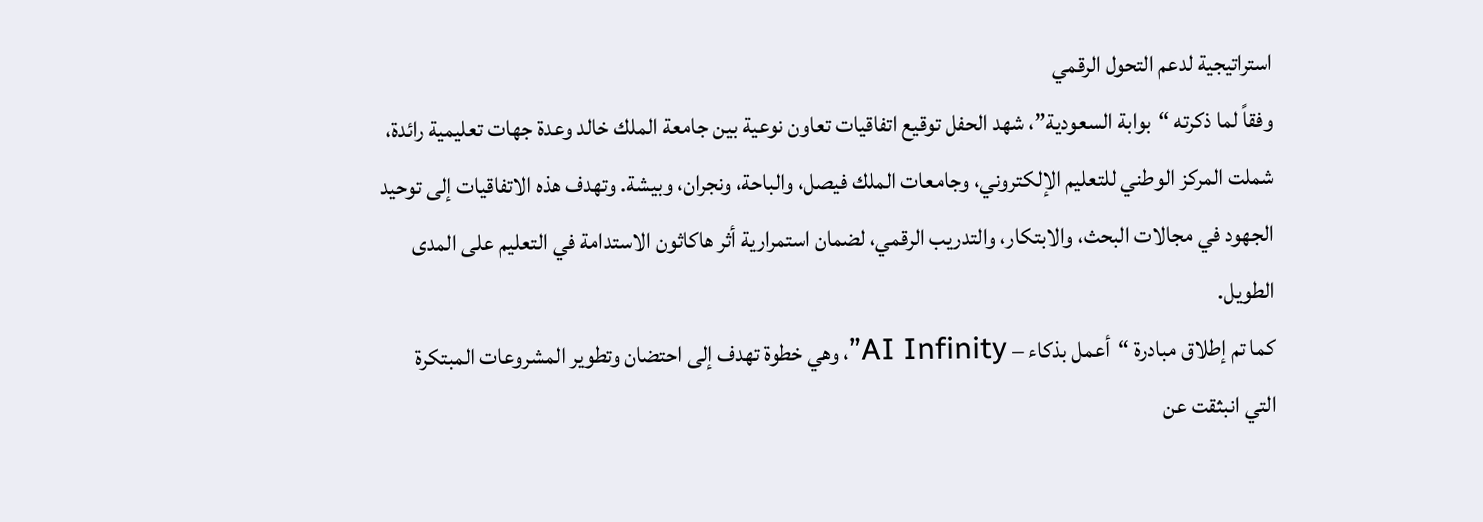استراتيجية لدعم التحول الرقمي
وفقاً لما ذكرته “بوابة السعودية”، شهد الحفل توقيع اتفاقيات تعاون نوعية بين جامعة الملك خالد وعدة جهات تعليمية رائدة، شملت المركز الوطني للتعليم الإلكتروني، وجامعات الملك فيصل، والباحة، ونجران، وبيشة. وتهدف هذه الاتفاقيات إلى توحيد الجهود في مجالات البحث، والابتكار، والتدريب الرقمي، لضمان استمرارية أثر هاكاثون الاستدامة في التعليم على المدى الطويل.
كما تم إطلاق مبادرة “أعمل بذكاء – AI Infinity”، وهي خطوة تهدف إلى احتضان وتطوير المشروعات المبتكرة التي انبثقت عن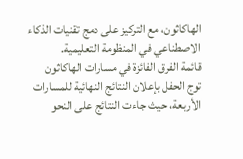الهاكاثون، مع التركيز على دمج تقنيات الذكاء الاصطناعي في المنظومة التعليمية.
قائمة الفرق الفائزة في مسارات الهاكاثون
توج الحفل بإعلان النتائج النهائية للمسارات الأربعة، حيث جاءت النتائج على النحو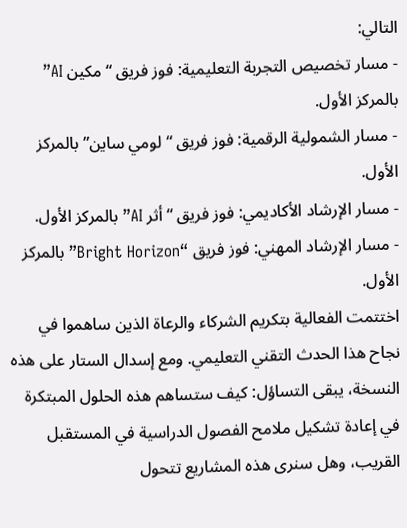التالي:
- مسار تخصيص التجربة التعليمية: فوز فريق “مكين AI” بالمركز الأول.
- مسار الشمولية الرقمية: فوز فريق “لومي ساين” بالمركز الأول.
- مسار الإرشاد الأكاديمي: فوز فريق “أثر AI” بالمركز الأول.
- مسار الإرشاد المهني: فوز فريق “Bright Horizon” بالمركز الأول.
اختتمت الفعالية بتكريم الشركاء والرعاة الذين ساهموا في نجاح هذا الحدث التقني التعليمي. ومع إسدال الستار على هذه النسخة، يبقى التساؤل: كيف ستساهم هذه الحلول المبتكرة في إعادة تشكيل ملامح الفصول الدراسية في المستقبل القريب، وهل سنرى هذه المشاريع تتحول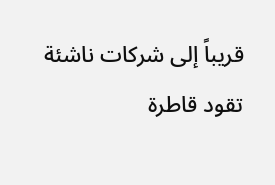قريباً إلى شركات ناشئة تقود قاطرة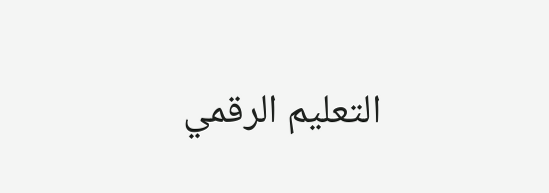التعليم الرقمي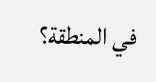في المنطقة؟